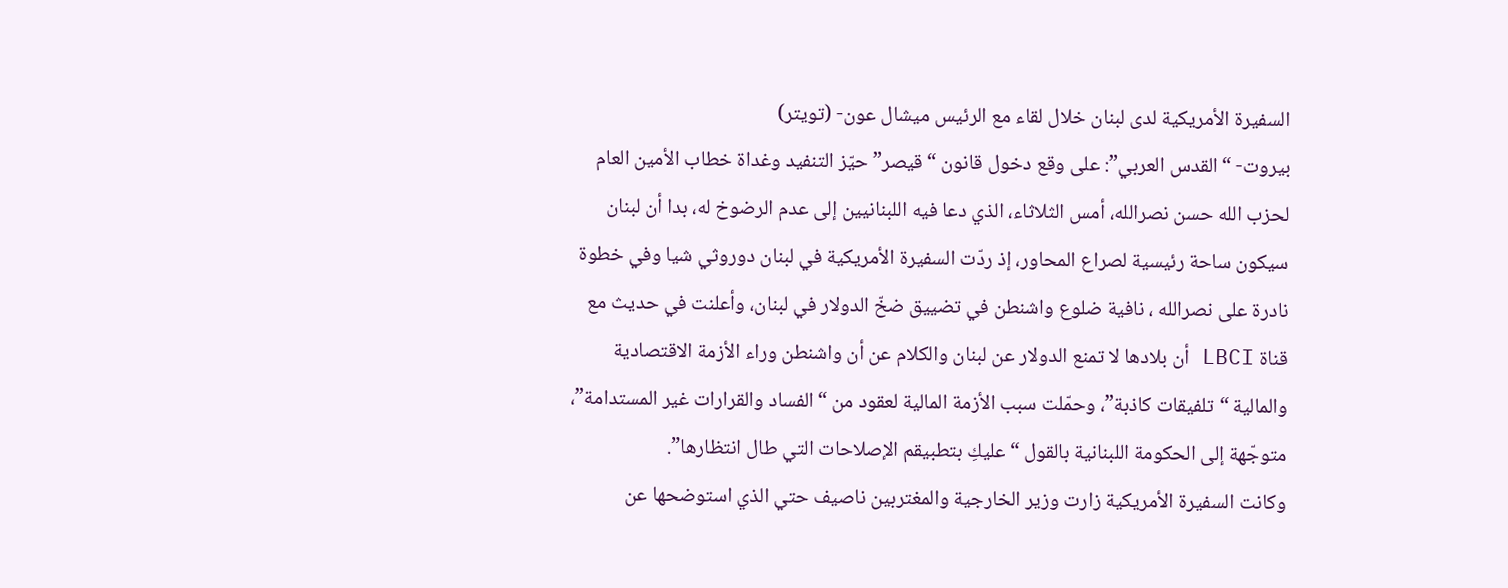السفيرة الأمريكية لدى لبنان خلال لقاء مع الرئيس ميشال عون- (تويتر)
بيروت- “القدس العربي”: على وقع دخول قانون “قيصر” حيّز التنفيد وغداة خطاب الأمين العام لحزب الله حسن نصرالله، أمس الثلاثاء، الذي دعا فيه اللبنانيين إلى عدم الرضوخ له، بدا أن لبنان سيكون ساحة رئيسية لصراع المحاور، إذ ردّت السفيرة الأمريكية في لبنان دوروثي شيا وفي خطوة نادرة على نصرالله ، نافية ضلوع واشنطن في تضييق ضخّ الدولار في لبنان، وأعلنت في حديث مع قناة LBCI أن بلادها لا تمنع الدولار عن لبنان والكلام عن أن واشنطن وراء الأزمة الاقتصادية والمالية “تلفيقات كاذبة”، وحمّلت سبب الأزمة المالية لعقود من “الفساد والقرارات غير المستدامة”، متوجّهة إلى الحكومة اللبنانية بالقول “عليكِ بتطبيقم الإصلاحات التي طال انتظارها”.
وكانت السفيرة الأمريكية زارت وزير الخارجية والمغتربين ناصيف حتي الذي استوضحها عن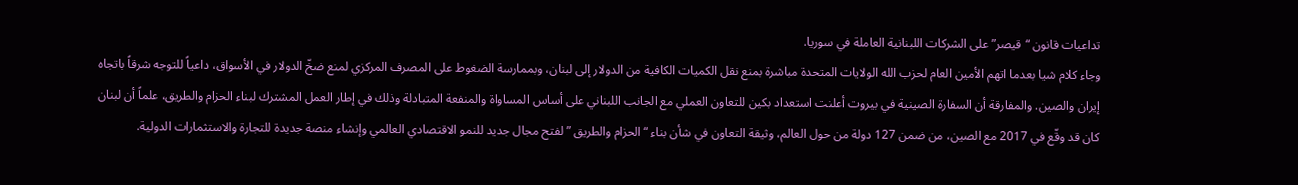تداعيات قانون “قيصر” على الشركات اللبنانية العاملة في سوريا.
وجاء كلام شيا بعدما اتهم الأمين العام لحزب الله الولايات المتحدة مباشرة بمنع نقل الكميات الكافية من الدولار إلى لبنان، وبممارسة الضغوط على المصرف المركزي لمنع ضخّ الدولار في الأسواق، داعياً للتوجه شرقاً باتجاه إيران والصين. والمفارقة أن السفارة الصينية في بيروت أعلنت استعداد بكين للتعاون العملي مع الجانب اللبناني على أساس المساواة والمنفعة المتبادلة وذلك في إطار العمل المشترك لبناء الحزام والطريق، علماً أن لبنان كان قد وقّع في 2017 مع الصين، من ضمن 127 دولة من حول العالم، وثيقة التعاون في شأن بناء “الحزام والطريق ” لفتح مجال جديد للنمو الاقتصادي العالمي وإنشاء منصة جديدة للتجارة والاستثمارات الدولية.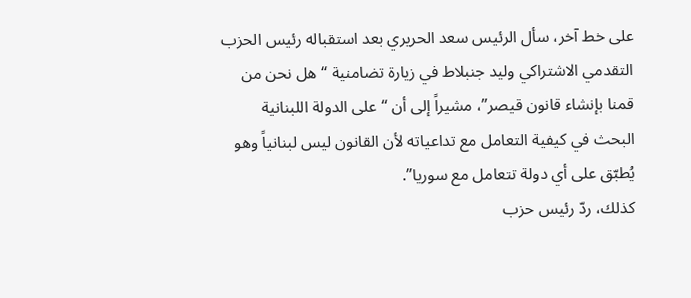على خط آخر، سأل الرئيس سعد الحريري بعد استقباله رئيس الحزب التقدمي الاشتراكي وليد جنبلاط في زيارة تضامنية “هل نحن من قمنا بإنشاء قانون قيصر”، مشيراً إلى أن “على الدولة اللبنانية البحث في كيفية التعامل مع تداعياته لأن القانون ليس لبنانياً وهو يُطبّق على أي دولة تتعامل مع سوريا”.
كذلك، ردّ رئيس حزب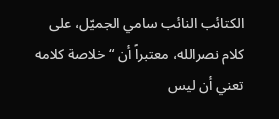الكتائب النائب سامي الجميّل، على كلام نصرالله، معتبراً أن “خلاصة كلامه تعني أن ليس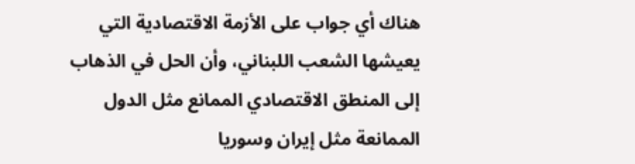هناك أي جواب على الأزمة الاقتصادية التي يعيشها الشعب اللبناني، وأن الحل في الذهاب إلى المنطق الاقتصادي الممانع مثل الدول الممانعة مثل إيران وسوريا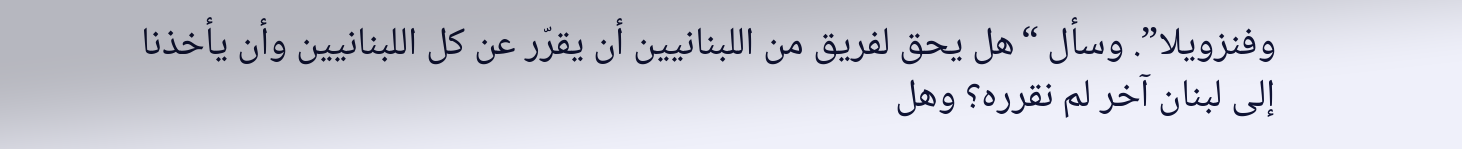وفنزويلا”. وسأل “هل يحق لفريق من اللبنانيين أن يقرّر عن كل اللبنانيين وأن يأخذنا إلى لبنان آخر لم نقرره؟ وهل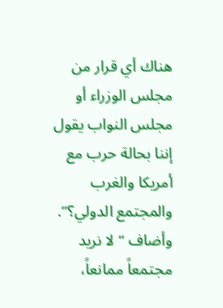هناك أي قرار من مجلس الوزراء أو مجلس النواب يقول إننا بحالة حرب مع أمريكا والغرب والمجتمع الدولي؟”. وأضاف “لا نريد مجتمعاً ممانعاً،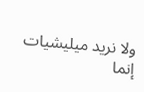ولا نريد ميليشيات إنما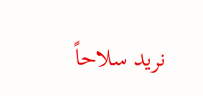نريد سلاحاً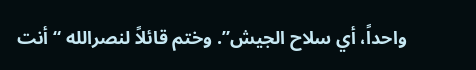واحداً، أي سلاح الجيش”. وختم قائلاً لنصرالله “أنت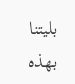بليتنا بهذه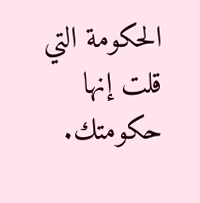الحكومة التي قلت إنها حكومتك.